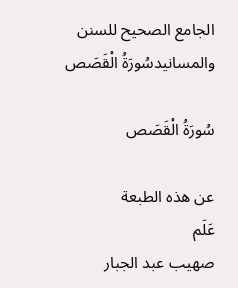الجامع الصحيح للسنن والمسانيدسُورَةُ الْقَصَص

سُورَةُ الْقَصَص

عن هذه الطبعة
عَلَم
صهيب عبد الجبار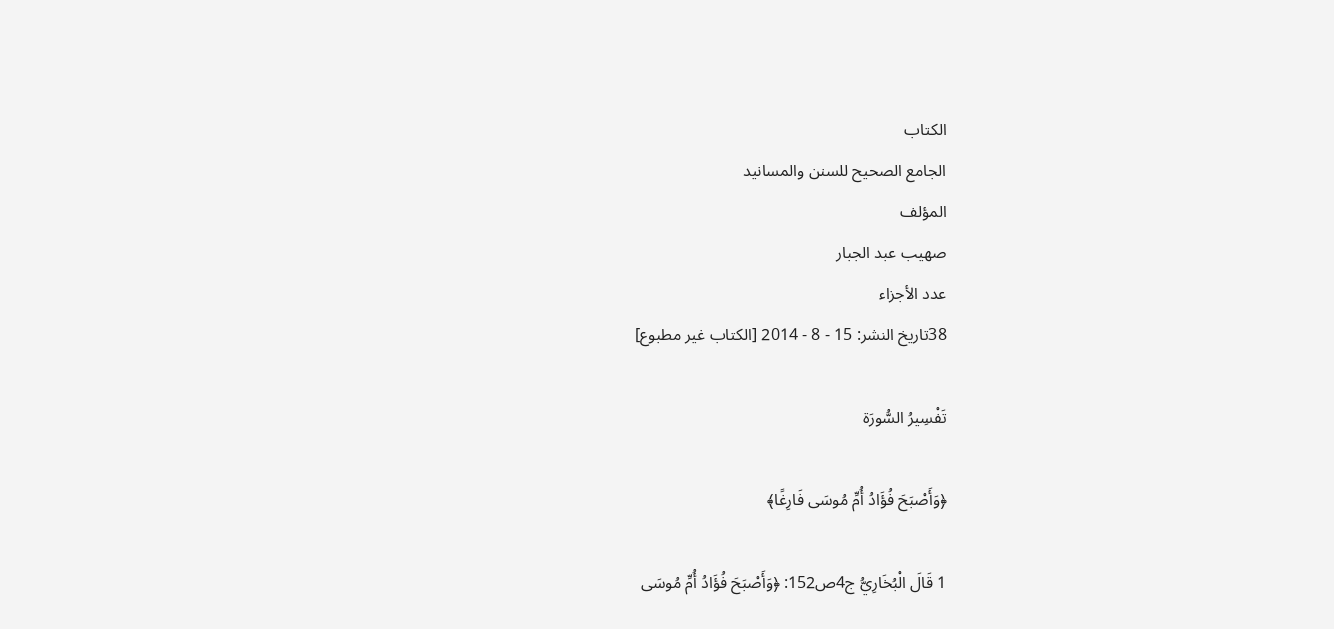الكتاب
الجامع الصحيح للسنن والمسانيد
المؤلف
صهيب عبد الجبار
عدد الأجزاء
38تاريخ النشر: 15 - 8 - 2014 [الكتاب غير مطبوع]

تَفْسِيرُ السُّورَة

﴿وَأَصْبَحَ فُؤَادُ أُمِّ مُوسَى فَارِغًا﴾

1 قَالَ الْبُخَارِيُّ ج4ص152: ﴿وَأَصْبَحَ فُؤَادُ أُمِّ مُوسَى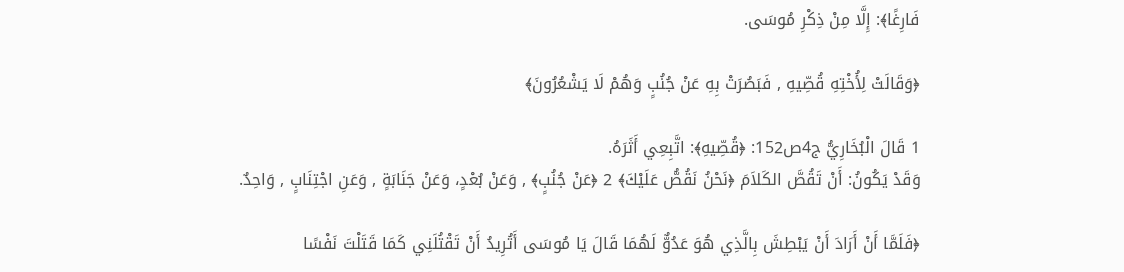فَارِغًا﴾: إِلَّا مِنْ ذِكْرِ مُوسَى.

﴿وَقَالَتْ لِأُخْتِهِ قُصِّيهِ , فَبَصُرَتْ بِهِ عَنْ جُنُبٍ وَهُمْ لَا يَشْعُرُونَ﴾

1 قَالَ الْبُخَارِيُّ ج4ص152: ﴿قُصِّيهِ﴾: اتَّبِعِي أَثَرَهُ.
وَقَدْ يَكُونُ: أَنْ تَقُصَّ الكَلاَمَ ﴿نَحْنُ نَقُصُّ عَلَيْكَ﴾ 2 ﴿عَنْ جُنُبٍ﴾ , وَعَنْ بُعْدٍ، وَعَنْ جَنَابَةٍ , وَعَنِ اجْتِنَابٍ , وَاحِدٌ.

﴿فَلَمَّا أَنْ أَرَادَ أَنْ يَبْطِشَ بِالَّذِي هُوَ عَدُوٌّ لَهُمَا قَالَ يَا مُوسَى أَتُرِيدُ أَنْ تَقْتُلَنِي كَمَا قَتَلْتَ نَفْسًا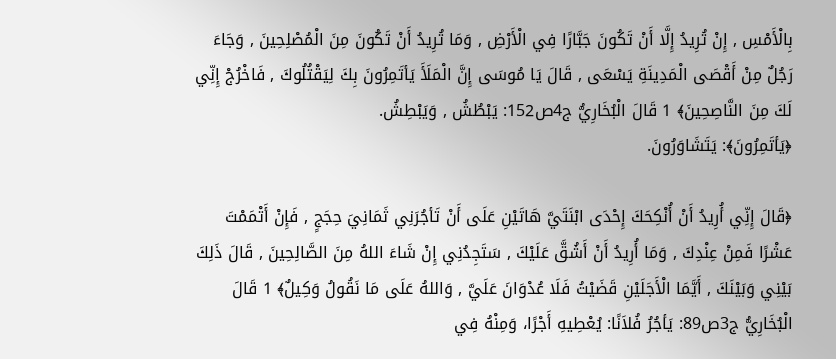بِالْأَمْسِ , إِنْ تُرِيدُ إِلَّا أَنْ تَكُونَ جَبَّارًا فِي الْأَرْضِ , وَمَا تُرِيدُ أَنْ تَكُونَ مِنَ الْمُصْلِحِينَ , وَجَاءَ رَجُلٌ مِنْ أَقْصَى الْمَدِينَةِ يَسْعَى , قَالَ يَا مُوسَى إِنَّ الْمَلَأَ يَأتَمِرُونَ بِكَ لِيَقْتُلُوكَ , فَاخْرُجْ إِنِّي لَكَ مِنَ النَّاصِحِينَ﴾ 1 قَالَ الْبُخَارِيُّ ج4ص152: يَبْطُشُ , وَيَبْطِشُ.
﴿يَأتَمِرُونَ﴾: يَتَشَاوَرُونَ.

﴿قَالَ إِنِّي أُرِيدُ أَنْ أُنْكِحَكَ إِحْدَى ابْنَتَيَّ هَاتَيْنِ عَلَى أَنْ تَأجُرَنِي ثَمَانِيَ حِجَجٍ , فَإِنْ أَتْمَمْتَ عَشْرًا فَمِنْ عِنْدِكَ , وَمَا أُرِيدُ أَنْ أَشُقَّ عَلَيْكَ , سَتَجِدُنِي إِنْ شَاءَ اللهُ مِنَ الصَّالِحِينَ , قَالَ ذَلِكَ بَيْنِي وَبَيْنَكَ , أَيَّمَا الْأَجَلَيْنِ قَضَيْتُ فَلَا عُدْوَانَ عَلَيَّ , وَاللهُ عَلَى مَا نَقُولُ وَكِيلٌ﴾ 1 قَالَ الْبُخَارِيُّ ج3ص89: يَأجُرُ فُلاَنًا: يُعْطِيهِ أَجْرًا، وَمِنْهُ فِي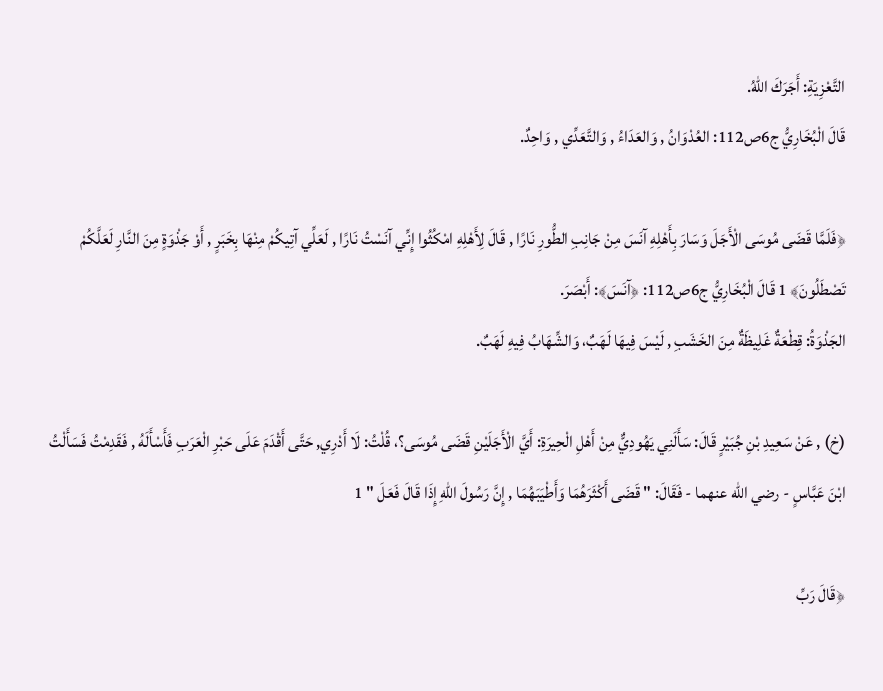التَّعْزِيَةِ: أَجَرَكَ اللهُ.
قَالَ الْبُخَارِيُّ ج6ص112: العُدْوَانُ , وَالعَدَاءُ , وَالتَّعَدِّي , وَاحِدٌ.

﴿فَلَمَّا قَضَى مُوسَى الْأَجَلَ وَسَارَ بِأَهْلِهِ آنَسَ مِنْ جَانِبِ الطُّورِ نَارًا , قَالَ لِأَهْلِهِ امْكُثُوا إِنِّي آنَسْتُ نَارًا , لَعَلِّي آتِيكُمْ مِنْهَا بِخَبَرٍ , أَوْ جَذْوَةٍ مِنَ النَّارِ لَعَلَّكُمْ تَصْطَلُونَ﴾ 1 قَالَ الْبُخَارِيُّ ج6ص112: ﴿آنَسَ﴾: أَبْصَرَ.
الجَذْوَةُ: قِطْعَةٌ غَلِيظَةٌ مِنَ الخَشَبِ , لَيْسَ فِيهَا لَهَبٌ، وَالشِّهَابُ فِيهِ لَهَبٌ.

(خ) , عَنْ سَعِيدِ بْنِ جُبَيْرٍ قَالَ: سَأَلَنِي يَهُودِيٌّ مِنْ أَهْلِ الْحِيرَةِ: أَيَّ الْأَجَلَيْنِ قَضَى مُوسَى؟، قُلْتُ: لَا أَدْرِي, حَتَّى أَقْدَمَ عَلَى حَبْرِ الْعَرَبِ فَأَسْأَلَهُ , فَقَدِمْتُ فَسَأَلْتُ ابْنَ عَبَّاسٍ - رضي الله عنهما - فَقَالَ: " قَضَى أَكْثَرَهُمَا وَأَطْيَبَهُمَا , إِنَّ رَسُولَ اللهِ إِذَا قَالَ فَعَلَ " 1

﴿قَالَ رَبِّ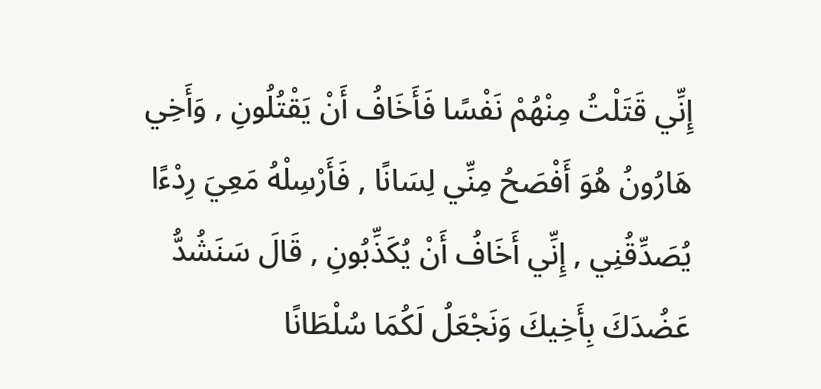إِنِّي قَتَلْتُ مِنْهُمْ نَفْسًا فَأَخَافُ أَنْ يَقْتُلُونِ , وَأَخِي هَارُونُ هُوَ أَفْصَحُ مِنِّي لِسَانًا , فَأَرْسِلْهُ مَعِيَ رِدْءًا يُصَدِّقُنِي , إِنِّي أَخَافُ أَنْ يُكَذِّبُونِ , قَالَ سَنَشُدُّ عَضُدَكَ بِأَخِيكَ وَنَجْعَلُ لَكُمَا سُلْطَانًا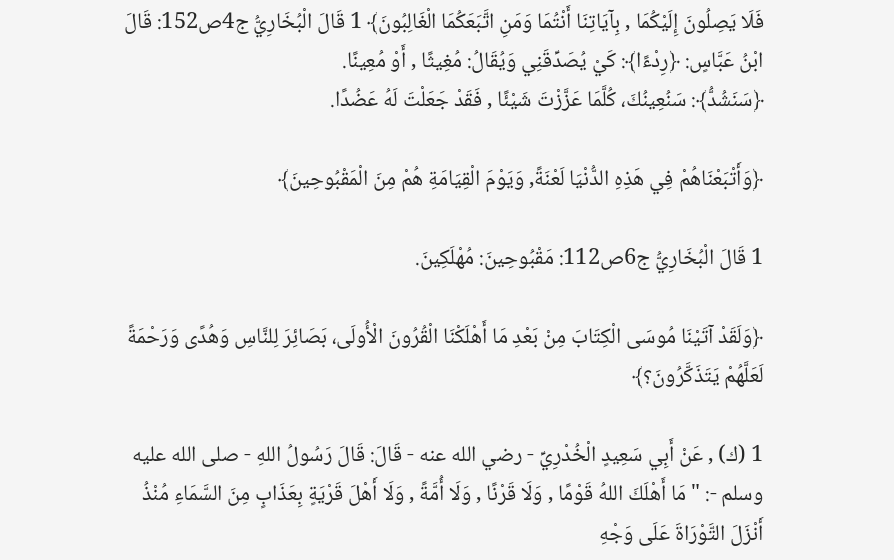فَلَا يَصِلُونَ إِلَيْكُمَا , بِآيَاتِنَا أَنْتُمَا وَمَنِ اتَّبَعَكُمَا الْغَالِبُونَ﴾ 1 قَالَ الْبُخَارِيُّ ج4ص152: قَالَ ابْنُ عَبَّاسٍ: ﴿رِدْءًا﴾: كَيْ يُصَدِّقَنِي وَيُقَالُ: مُغِيثًا , أَوْ مُعِينًا.
﴿سَنَشُدُّ﴾: سَنُعِينُكَ، كُلَّمَا عَزَّزْتَ شَيْئًا , فَقَدْ جَعَلْتَ لَهُ عَضُدًا.

﴿وَأَتْبَعْنَاهُمْ فِي هَذِهِ الدُّنْيَا لَعْنَةً, وَيَوْمَ الْقِيَامَةِ هُمْ مِنَ الْمَقْبُوحِينَ﴾

1 قَالَ الْبُخَارِيُّ ج6ص112: مَقْبُوحِينَ: مُهْلَكِينَ.

﴿وَلَقَدْ آتَيْنَا مُوسَى الْكِتَابَ مِنْ بَعْدِ مَا أَهْلَكْنَا الْقُرُونَ الْأُولَى، بَصَائِرَ لِلنَّاسِ وَهُدًى وَرَحْمَةً لَعَلَّهُمْ يَتَذَكَّرُونَ؟﴾

1 (ك) , عَنْ أَبِي سَعِيدٍ الْخُدْرِيِّ - رضي الله عنه - قَالَ: قَالَ رَسُولُ اللهِ - صلى الله عليه وسلم -: " مَا أَهْلَكَ اللهُ قَوْمًا , وَلَا قَرْنًا , وَلَا أُمَّةً , وَلَا أَهْلَ قَرْيَةٍ بِعَذَابٍ مِنَ السَّمَاءِ مُنْذُ أَنْزَلَ التَّوْرَاةَ عَلَى وَجْهِ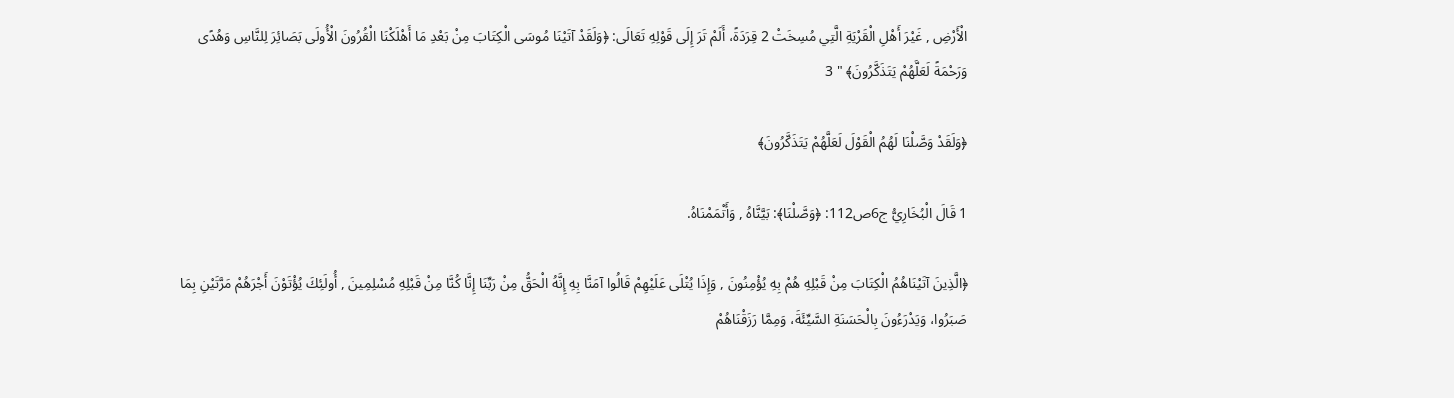الْأَرْضِ , غَيْرَ أَهْلِ الْقَرْيَةِ الَّتِي مُسِخَتْ 2 قِرَدَةً، أَلَمْ تَرَ إِلَى قَوْلِهِ تَعَالَى: ﴿وَلَقَدْ آتَيْنَا مُوسَى الْكِتَابَ مِنْ بَعْدِ مَا أَهْلَكْنَا الْقُرُونَ الْأُولَى بَصَائِرَ لِلنَّاسِ وَهُدًى وَرَحْمَةً لَعَلَّهُمْ يَتَذَكَّرُونَ﴾ " 3

﴿وَلَقَدْ وَصَّلْنَا لَهُمُ الْقَوْلَ لَعَلَّهُمْ يَتَذَكَّرُونَ﴾

1 قَالَ الْبُخَارِيُّ ج6ص112: ﴿وَصَّلْنَا﴾: بَيَّنَّاهُ , وَأَتْمَمْنَاهُ.

﴿الَّذِينَ آتَيْنَاهُمُ الْكِتَابَ مِنْ قَبْلِهِ هُمْ بِهِ يُؤْمِنُونَ , وَإِذَا يُتْلَى عَلَيْهِمْ قَالُوا آمَنَّا بِهِ إِنَّهُ الْحَقُّ مِنْ رَبِّنَا إِنَّا كُنَّا مِنْ قَبْلِهِ مُسْلِمِينَ , أُولَئِكَ يُؤْتَوْنَ أَجْرَهُمْ مَرَّتَيْنِ بِمَا صَبَرُوا، وَيَدْرَءُونَ بِالْحَسَنَةِ السَّيِّئَةَ، وَمِمَّا رَزَقْنَاهُمْ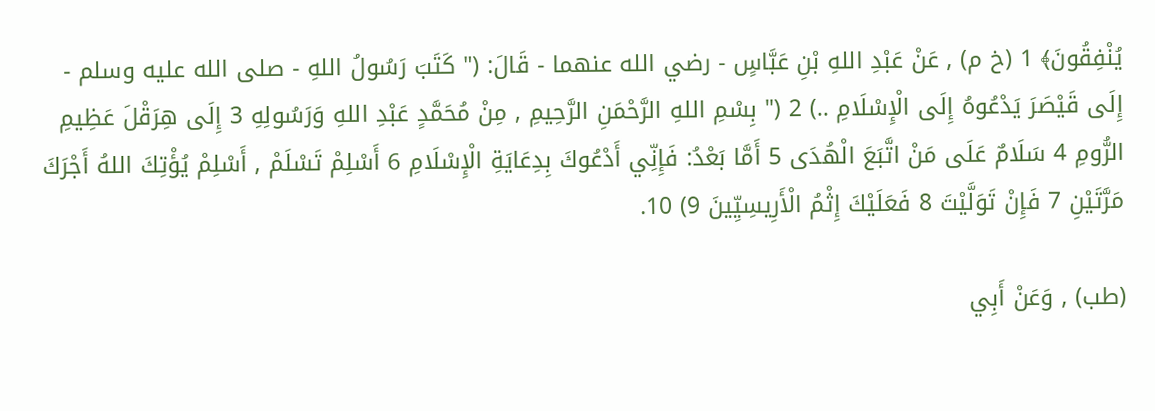يُنْفِقُونَ﴾ 1 (خ م) , عَنْ عَبْدِ اللهِ بْنِ عَبَّاسٍ - رضي الله عنهما - قَالَ: (" كَتَبَ رَسُولُ اللهِ - صلى الله عليه وسلم - إِلَى قَيْصَرَ يَدْعُوهُ إِلَى الْإِسْلَامِ ..) 2 (" بِسْمِ اللهِ الرَّحْمَنِ الرَّحِيمِ , مِنْ مُحَمَّدٍ عَبْدِ اللهِ وَرَسُولِهِ 3 إِلَى هِرَقْلَ عَظِيمِ الرُّومِ 4 سَلَامٌ عَلَى مَنْ اتَّبَعَ الْهُدَى 5 أَمَّا بَعْدُ: فَإِنِّي أَدْعُوكَ بِدِعَايَةِ الْإِسْلَامِ 6 أَسْلِمْ تَسْلَمْ , أَسْلِمْ يُؤْتِكَ اللهُ أَجْرَكَ مَرَّتَيْنِ 7 فَإِنْ تَوَلَّيْتَ 8 فَعَلَيْكَ إِثْمُ الْأَرِيسِيِّينَ 9) 10.

(طب) , وَعَنْ أَبِي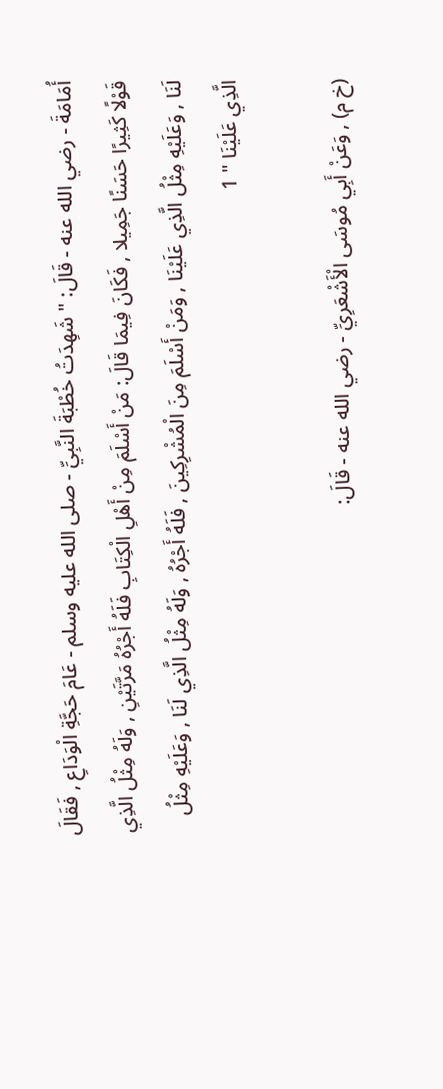أُمَامَةَ - رضي الله عنه - قَالَ: " شَهِدَتُ خُطْبَةَ النَّبِيِّ - صلى الله عليه وسلم - عَامَ حَجَّةِ الْوَدَاعِ , فَقَالَ قَوْلًا كَثِيرًا حَسَنًا جَمِيلا , فَكَانَ فِيمَا قَالَ: مَنْ أَسْلَمَ مِنْ أَهْلِ الْكِتَابِ فَلَهُ أَجْرُهُ مَرَّتَيْنِ , وَلَهُ مِثْلُ الَّذِي لَنَا , وَعَلَيْهِ مِثْلُ الَّذِي عَلَيْنَا , وَمَنْ أَسْلَمَ مِنَ الْمُشْرِكِينَ , فَلَهُ أَجْرُهُ , وَلَهُ مِثْلُ الَّذِي لَنَا , وَعَلَيْهِ مِثْلُ الَّذِي عَلَيْنَا " 1

(خ م) , وَعَنْ أَبِي مُوسَى الْأَشْعَرِيِّ - رضي الله عنه - قَالَ: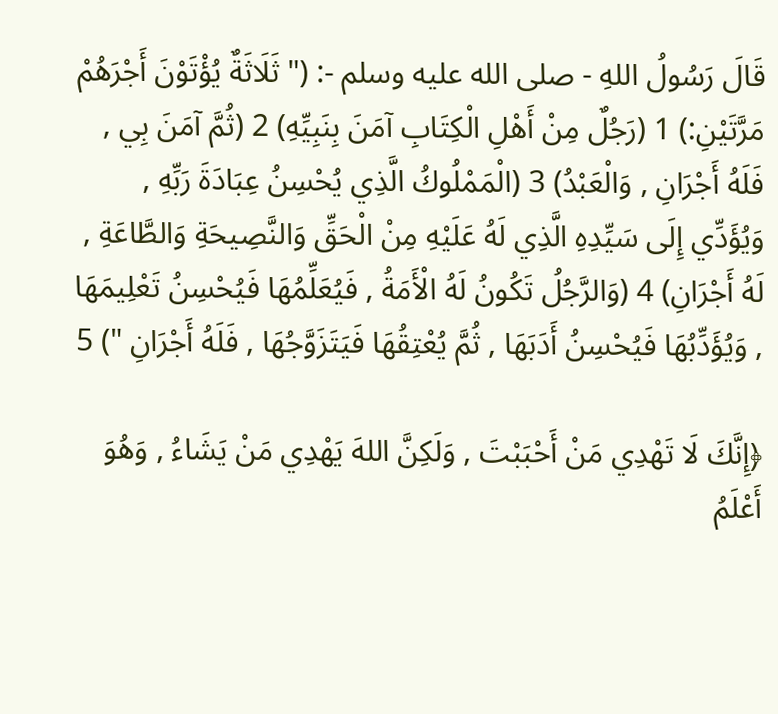قَالَ رَسُولُ اللهِ - صلى الله عليه وسلم -: (" ثَلَاثَةٌ يُؤْتَوْنَ أَجْرَهُمْ مَرَّتَيْنِ:) 1 (رَجُلٌ مِنْ أَهْلِ الْكِتَابِ آمَنَ بِنَبِيِّهِ) 2 (ثُمَّ آمَنَ بِي , فَلَهُ أَجْرَانِ , وَالْعَبْدُ) 3 (الْمَمْلُوكُ الَّذِي يُحْسِنُ عِبَادَةَ رَبِّهِ , وَيُؤَدِّي إِلَى سَيِّدِهِ الَّذِي لَهُ عَلَيْهِ مِنْ الْحَقِّ وَالنَّصِيحَةِ وَالطَّاعَةِ , لَهُ أَجْرَانِ) 4 (وَالرَّجُلُ تَكُونُ لَهُ الْأَمَةُ , فَيُعَلِّمُهَا فَيُحْسِنُ تَعْلِيمَهَا , وَيُؤَدِّبُهَا فَيُحْسِنُ أَدَبَهَا , ثُمَّ يُعْتِقُهَا فَيَتَزَوَّجُهَا , فَلَهُ أَجْرَانِ ") 5

﴿إِنَّكَ لَا تَهْدِي مَنْ أَحْبَبْتَ , وَلَكِنَّ اللهَ يَهْدِي مَنْ يَشَاءُ , وَهُوَ أَعْلَمُ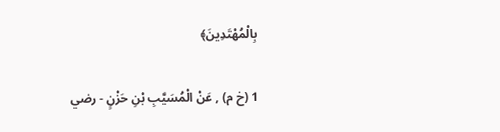بِالْمُهْتَدِينَ﴾

1 (خ م) , عَنْ الْمُسَيَّبِ بْنِ حَزْنٍ - رضي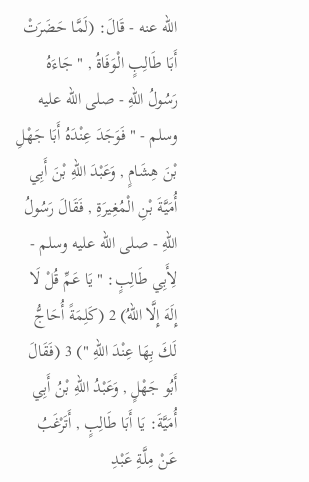الله عنه - قَالَ: (لَمَّا حَضَرَتْ أَبَا طَالِبٍ الْوَفَاةُ , " جَاءَهُ رَسُولُ اللهِ - صلى الله عليه وسلم - " فَوَجَدَ عِنْدَهُ أَبَا جَهْلِ بْنَ هِشَامٍ , وَعَبْدَ اللهِ بْنَ أَبِي أُمَيَّةَ بْنِ الْمُغِيرَةِ , فَقَالَ رَسُولُ اللهِ - صلى الله عليه وسلم - لِأَبِي طَالِبٍ: " يَا عَمِّ قُلْ لَا إِلَهَ إِلَّا اللهُ) 2 (كَلِمَةً أُحَاجُّ لَكَ بِهَا عِنْدَ اللهِ ") 3 (فَقَالَ أَبُو جَهْلٍ , وَعَبْدُ اللهِ بْنُ أَبِي أُمَيَّةَ: يَا أَبَا طَالِبٍ , أَتَرْغَبُ عَنْ مِلَّةِ عَبْدِ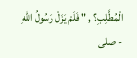الْمُطَّلِبِ؟ , " فَلَمْ يَزَلْ رَسُولُ اللهِ - صلى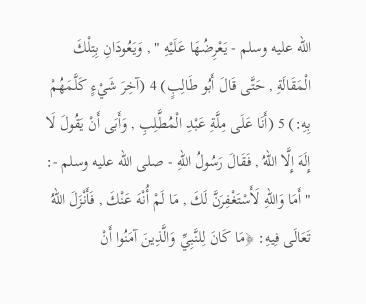الله عليه وسلم - يَعْرِضُهَا عَلَيْهِ " , وَيَعُودَانِ بِتِلْكَ الْمَقَالَةِ , حَتَّى قَالَ أَبُو طَالِبٍ) 4 (آخِرَ شَيْءٍ كَلَّمَهُمْ بِهِ:) 5 (أَنَا عَلَى مِلَّةِ عَبْدِ الْمُطَّلِبِ , وَأَبَى أَنْ يَقُولَ لَا إِلَهَ إِلَّا اللهُ , فَقَالَ رَسُولُ اللهِ - صلى الله عليه وسلم -: " أَمَا وَاللهِ لَأَسْتَغْفِرَنَّ لَكَ , مَا لَمْ أُنْهَ عَنْكَ , فَأَنْزَلَ اللهُ تَعَالَى فِيهِ: ﴿مَا كَانَ لِلنَّبِيِّ وَالَّذِينَ آمَنُوا أَنْ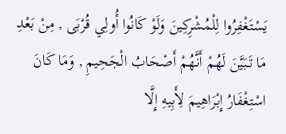يَسْتَغْفِرُوا لِلْمُشْرِكِينَ وَلَوْ كَانُوا أُولِي قُرْبَى , مِنْ بَعْدِ مَا تَبَيَّنَ لَهُمْ أَنَّهُمْ أَصْحَابُ الْجَحِيمِ , وَمَا كَانَ اسْتِغْفَارُ إِبْرَاهِيمَ لِأَبِيهِ إِلَّا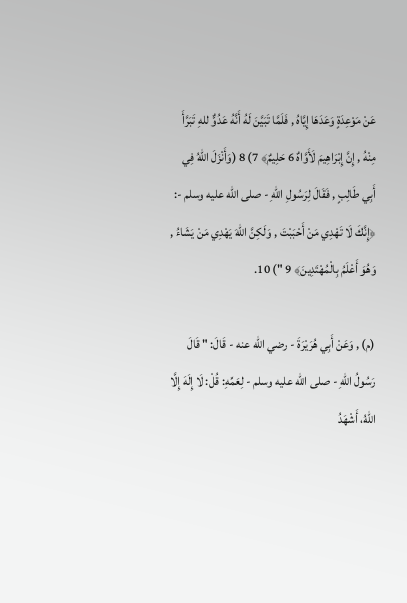عَنْ مَوْعِدَةٍ وَعَدَهَا إِيَّاهُ , فَلَمَّا تَبَيَّنَ لَهُ أَنَّهُ عَدُوٌّ للهِ تَبَرَّأَ مِنْهُ , إِنَّ إِبْرَاهِيمَ لَأَوَّاهٌ 6 حَلِيمٌ﴾ 7) 8 (وَأَنْزَلَ اللهُ فِي أَبِي طَالِبٍ , فَقَالَ لِرَسُولِ اللهِ - صلى الله عليه وسلم -: ﴿إِنَّكَ لَا تَهْدِي مَنْ أَحْبَبْتَ , وَلَكِنَّ اللهَ يَهْدِي مَنْ يَشَاءُ , وَهُوَ أَعْلَمُ بِالْمُهْتَدِينَ﴾ 9 ") 10.

(م) , وَعَنْ أَبِي هُرَيْرَةَ - رضي الله عنه - قَالَ: " قَالَ رَسُولُ اللهِ - صلى الله عليه وسلم - لِعَمِّهِ: قُلْ: لَا إِلَهَ إِلَّا اللهُ، أَشْهَدُ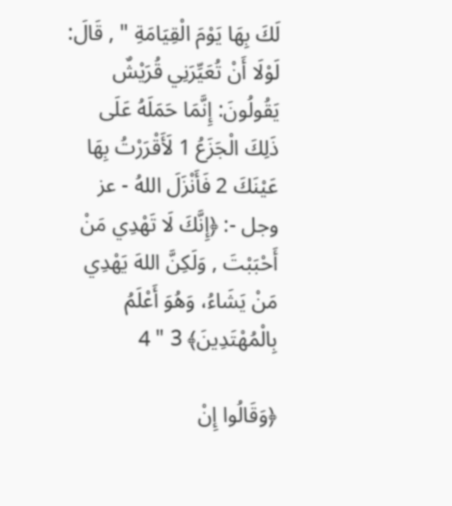لَكَ بِهَا يَوْمَ الْقِيَامَةِ " , قَالَ: لَوْلَا أَنْ تُعَيِّرَنِي قُرَيْشٌ يَقُولُونَ: إِنَّمَا حَمَلَهُ عَلَى ذَلِكَ الْجَزَعُ 1 لَأَقْرَرْتُ بِهَا عَيْنَكَ 2 فَأَنْزَلَ اللهُ - عز وجل -: ﴿إِنَّكَ لَا تَهْدِي مَنْ أَحْبَبْتَ , وَلَكِنَّ اللهَ يَهْدِي مَنْ يَشَاءُ، وَهُوَ أَعْلَمُ بِالْمُهْتَدِينَ﴾ 3 " 4

﴿وَقَالُوا إِنْ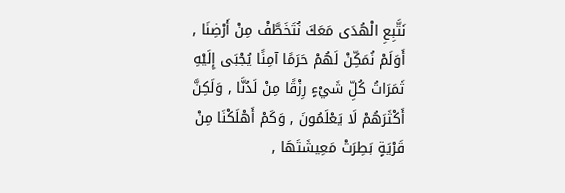نَتَّبِعِ الْهُدَى مَعَكَ نُتَخَطَّفْ مِنْ أَرْضِنَا , أَوَلَمْ نُمَكِّنْ لَهُمْ حَرَمًا آمِنًا يُجْبَى إِلَيْهِ ثَمَرَاتُ كُلِّ شَيْءٍ رِزْقًا مِنْ لَدُنَّا , وَلَكِنَّ أَكْثَرَهُمْ لَا يَعْلَمُونَ , وَكَمْ أَهْلَكْنَا مِنْ قَرْيَةٍ بَطِرَتْ مَعِيشَتَهَا ,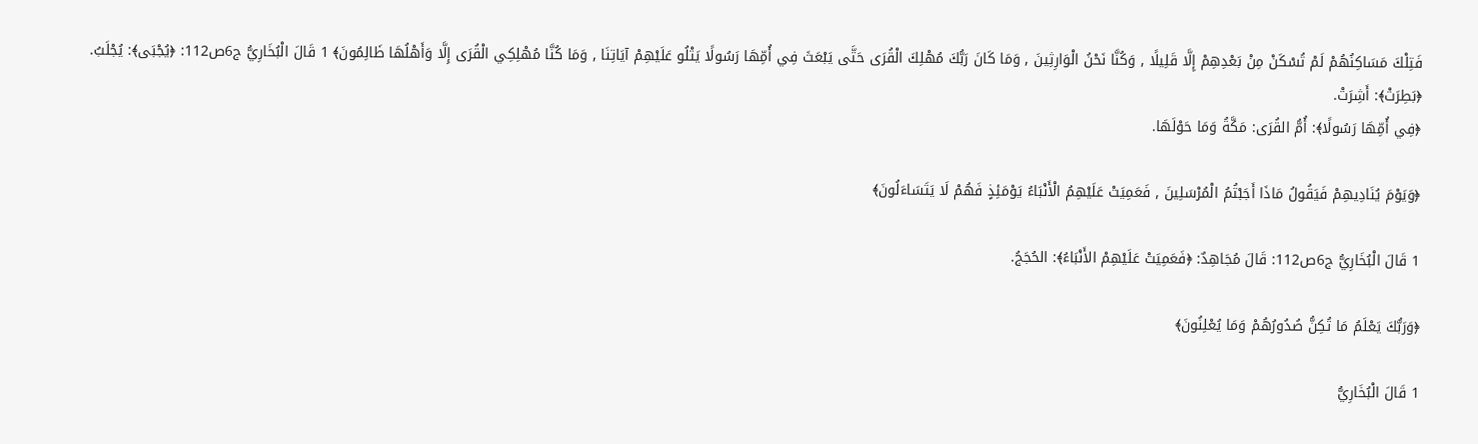فَتِلْكَ مَسَاكِنُهُمْ لَمْ تُسْكَنْ مِنْ بَعْدِهِمْ إِلَّا قَلِيلًا , وَكُنَّا نَحْنُ الْوَارِثِينَ , وَمَا كَانَ رَبُّكَ مُهْلِكَ الْقُرَى حَتَّى يَبْعَثَ فِي أُمِّهَا رَسُولًا يَتْلُو عَلَيْهِمْ آيَاتِنَا , وَمَا كُنَّا مُهْلِكِي الْقُرَى إِلَّا وَأَهْلُهَا ظَالِمُونَ﴾ 1 قَالَ الْبُخَارِيُّ ج6ص112: ﴿يُجْبَى﴾: يُجْلَبُ.
﴿بَطِرَتْ﴾: أَشِرَتْ.
﴿فِي أُمِّهَا رَسُولًا﴾: أُمُّ القُرَى: مَكَّةُ وَمَا حَوْلَهَا.

﴿وَيَوْمَ يُنَادِيهِمْ فَيَقُولُ مَاذَا أَجَبْتُمُ الْمُرْسَلِينَ , فَعَمِيَتْ عَلَيْهِمُ الْأَنْبَاءُ يَوْمَئِذٍ فَهُمْ لَا يَتَسَاءَلُونَ﴾

1 قَالَ الْبُخَارِيُّ ج6ص112: قَالَ مُجَاهِدٌ: ﴿فَعَمِيَتْ عَلَيْهِمْ الأَنْبَاءُ﴾: الحُجَجُ.

﴿وَرَبُّكَ يَعْلَمُ مَا تُكِنُّ صُدُورُهُمْ وَمَا يُعْلِنُونَ﴾

1 قَالَ الْبُخَارِيُّ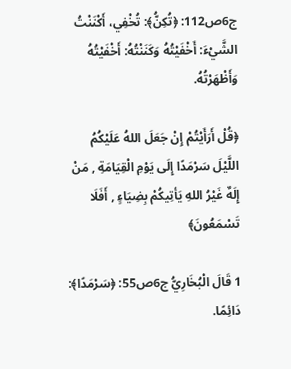ج6ص112: ﴿تُكِنُّ﴾: تُخْفِي، أَكْنَنْتُ الشَّيْءَ: أَخْفَيْتُهُ وَكَنَنْتُهُ: أَخْفَيْتُهُ وَأَظْهَرْتُهُ.

﴿قُلْ أَرَأَيْتُمْ إِنْ جَعَلَ اللهُ عَلَيْكُمُ اللَّيْلَ سَرْمَدًا إِلَى يَوْمِ الْقِيَامَةِ , مَنْ إِلَهٌ غَيْرُ اللهِ يَأتِيكُمْ بِضِيَاءٍ , أَفَلَا تَسْمَعُونَ﴾

1 قَالَ الْبُخَارِيُّ ج6ص55: ﴿سَرْمَدًا﴾: دَائِمًا.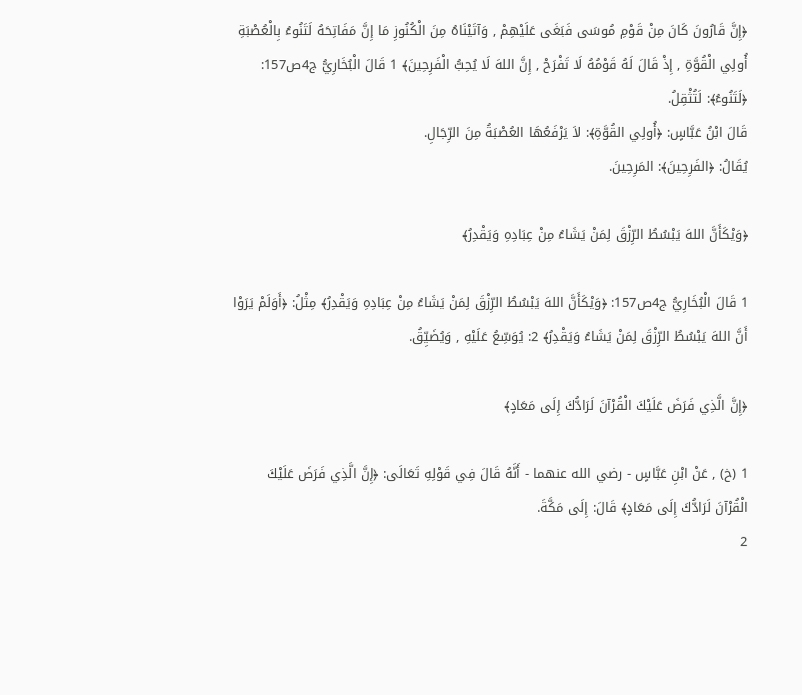﴿إِنَّ قَارُونَ كَانَ مِنْ قَوْمِ مُوسَى فَبَغَى عَلَيْهِمْ , وَآتَيْنَاهُ مِنَ الْكُنُوزِ مَا إِنَّ مَفَاتِحَهُ لَتَنُوءُ بِالْعُصْبَةِ أُولِي الْقُوَّةِ , إِذْ قَالَ لَهُ قَوْمُهُ لَا تَفْرَحْ , إِنَّ اللهَ لَا يُحِبُّ الْفَرِحِينَ﴾ 1 قَالَ الْبُخَارِيُّ ج4ص157: ﴿لَتَنُوءُ﴾: لَتُثْقِلُ.
قَالَ ابْنُ عَبَّاسٍ: ﴿أُولِي القُوَّةِ﴾: لاَ يَرْفَعُهَا العُصْبَةُ مِنَ الرِّجَالِ.
يُقَالُ: ﴿الفَرِحِينَ﴾: المَرِحِينَ.

﴿وَيْكَأَنَّ اللهَ يَبْسُطُ الرِّزْقَ لِمَنْ يَشَاءُ مِنْ عِبَادِهِ وَيَقْدِرُ﴾

1 قَالَ الْبُخَارِيُّ ج4ص157: ﴿وَيْكَأَنَّ اللهَ يَبْسُطُ الرِّزْقَ لِمَنْ يَشَاءُ مِنْ عِبَادِهِ وَيَقْدِرُ﴾ مِثْلُ: ﴿أَوَلَمْ يَرَوْا أَنَّ اللهَ يَبْسُطُ الرِّزْقَ لِمَنْ يَشَاءُ وَيَقْدِرُ﴾ 2: يُوَسِّعُ عَلَيْهِ , وَيُضَيِّقُ.

﴿إِنَّ الَّذِي فَرَضَ عَلَيْكَ الْقُرْآنَ لَرَادُّكَ إِلَى مَعَادٍ﴾

1 (خ) , عَنْ ابْنِ عَبَّاسٍ - رضي الله عنهما - أَنَّهُ قَالَ فِي قَوْلِهِ تَعَالَى: ﴿إِنَّ الَّذِي فَرَضَ عَلَيْكَ الْقُرْآنَ لَرَادُّكَ إِلَى مَعَادٍ﴾ قَالَ: إِلَى مَكَّةَ.
2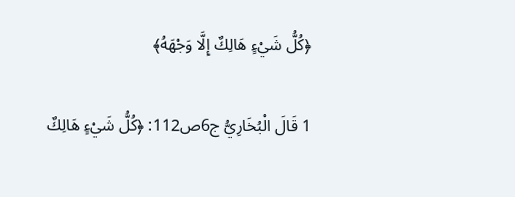﴿كُلُّ شَيْءٍ هَالِكٌ إِلَّا وَجْهَهُ﴾

1 قَالَ الْبُخَارِيُّ ج6ص112: ﴿كُلُّ شَيْءٍ هَالِكٌ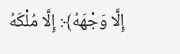إِلَّا وَجْهَهُ﴾: إِلَّا مُلْكَهُ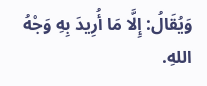وَيُقَالُ: إِلَّا مَا أُرِيدَ بِهِ وَجْهُ اللهِ.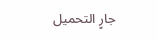جارٍ التحميل